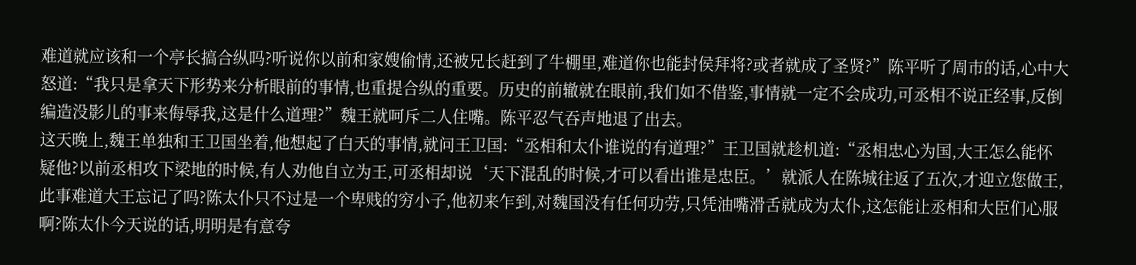难道就应该和一个亭长搞合纵吗?听说你以前和家嫂偷情,还被兄长赶到了牛棚里,难道你也能封侯拜将?或者就成了圣贤?”陈平听了周巿的话,心中大怒道:“我只是拿天下形势来分析眼前的事情,也重提合纵的重要。历史的前辙就在眼前,我们如不借鉴,事情就一定不会成功,可丞相不说正经事,反倒编造没影儿的事来侮辱我,这是什么道理?”魏王就呵斥二人住嘴。陈平忍气吞声地退了出去。
这天晚上,魏王单独和王卫国坐着,他想起了白天的事情,就问王卫国:“丞相和太仆谁说的有道理?”王卫国就趁机道:“丞相忠心为国,大王怎么能怀疑他?以前丞相攻下梁地的时候,有人劝他自立为王,可丞相却说‘天下混乱的时候,才可以看出谁是忠臣。’就派人在陈城往返了五次,才迎立您做王,此事难道大王忘记了吗?陈太仆只不过是一个卑贱的穷小子,他初来乍到,对魏国没有任何功劳,只凭油嘴滑舌就成为太仆,这怎能让丞相和大臣们心服啊?陈太仆今天说的话,明明是有意夸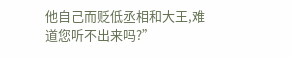他自己而贬低丞相和大王,难道您听不出来吗?”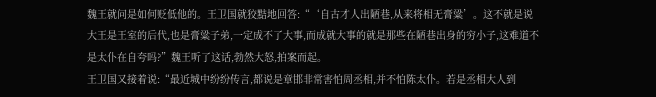魏王就问是如何贬低他的。王卫国就狡黠地回答:“‘自古才人出陋巷,从来将相无膏粱’。这不就是说大王是王室的后代,也是膏粱子弟,一定成不了大事,而成就大事的就是那些在陋巷出身的穷小子,这难道不是太仆在自夸吗?”魏王听了这话,勃然大怒,拍案而起。
王卫国又接着说:“最近城中纷纷传言,都说是章邯非常害怕周丞相,并不怕陈太仆。若是丞相大人到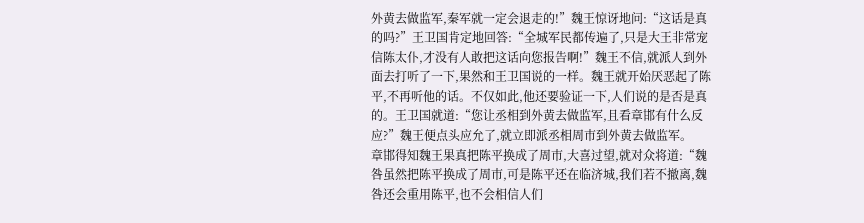外黄去做监军,秦军就一定会退走的!”魏王惊讶地问:“这话是真的吗?”王卫国肯定地回答:“全城军民都传遍了,只是大王非常宠信陈太仆,才没有人敢把这话向您报告啊!”魏王不信,就派人到外面去打听了一下,果然和王卫国说的一样。魏王就开始厌恶起了陈平,不再听他的话。不仅如此,他还要验证一下,人们说的是否是真的。王卫国就道:“您让丞相到外黄去做监军,且看章邯有什么反应?”魏王便点头应允了,就立即派丞相周巿到外黄去做监军。
章邯得知魏王果真把陈平换成了周巿,大喜过望,就对众将道:“魏咎虽然把陈平换成了周巿,可是陈平还在临济城,我们若不撤离,魏咎还会重用陈平,也不会相信人们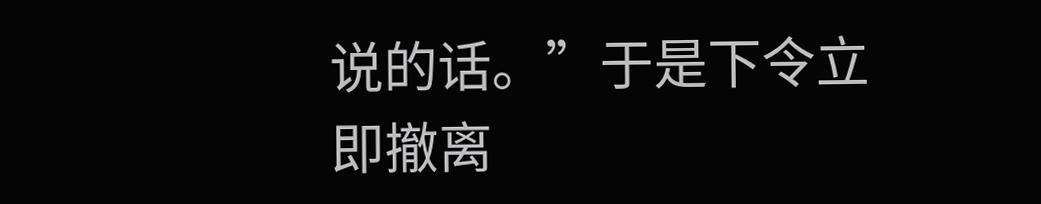说的话。”于是下令立即撤离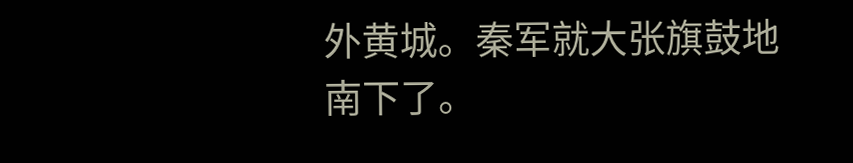外黄城。秦军就大张旗鼓地南下了。